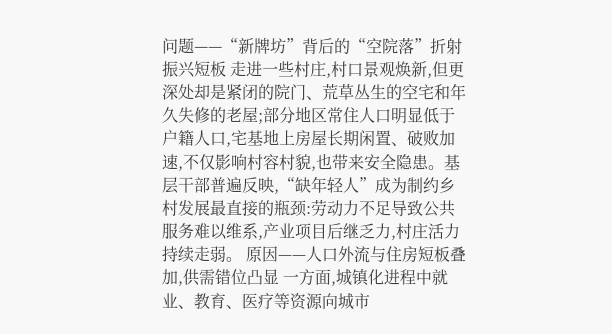问题——“新牌坊”背后的“空院落”折射振兴短板 走进一些村庄,村口景观焕新,但更深处却是紧闭的院门、荒草丛生的空宅和年久失修的老屋;部分地区常住人口明显低于户籍人口,宅基地上房屋长期闲置、破败加速,不仅影响村容村貌,也带来安全隐患。基层干部普遍反映,“缺年轻人”成为制约乡村发展最直接的瓶颈:劳动力不足导致公共服务难以维系,产业项目后继乏力,村庄活力持续走弱。 原因——人口外流与住房短板叠加,供需错位凸显 一方面,城镇化进程中就业、教育、医疗等资源向城市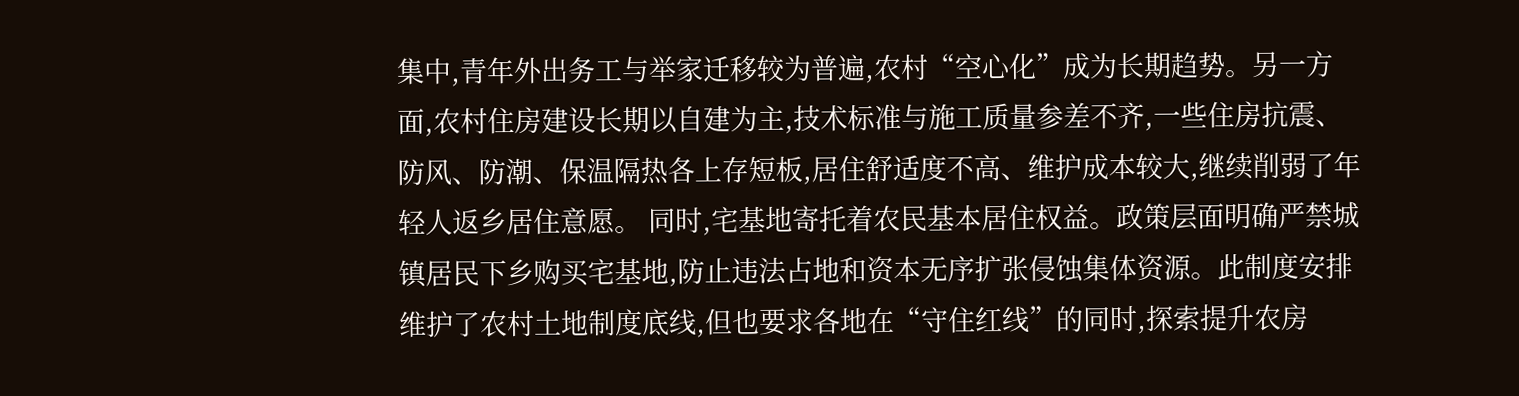集中,青年外出务工与举家迁移较为普遍,农村“空心化”成为长期趋势。另一方面,农村住房建设长期以自建为主,技术标准与施工质量参差不齐,一些住房抗震、防风、防潮、保温隔热各上存短板,居住舒适度不高、维护成本较大,继续削弱了年轻人返乡居住意愿。 同时,宅基地寄托着农民基本居住权益。政策层面明确严禁城镇居民下乡购买宅基地,防止违法占地和资本无序扩张侵蚀集体资源。此制度安排维护了农村土地制度底线,但也要求各地在“守住红线”的同时,探索提升农房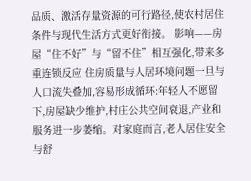品质、激活存量资源的可行路径,使农村居住条件与现代生活方式更好衔接。 影响——房屋“住不好”与“留不住”相互强化,带来多重连锁反应 住房质量与人居环境问题一旦与人口流失叠加,容易形成循环:年轻人不愿留下,房屋缺少维护,村庄公共空间衰退,产业和服务进一步萎缩。对家庭而言,老人居住安全与舒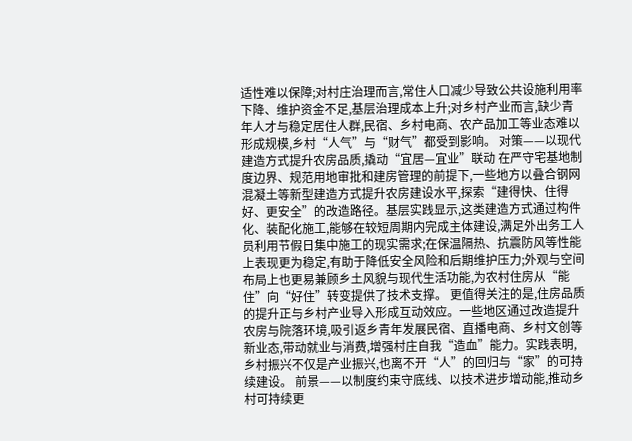适性难以保障;对村庄治理而言,常住人口减少导致公共设施利用率下降、维护资金不足,基层治理成本上升;对乡村产业而言,缺少青年人才与稳定居住人群,民宿、乡村电商、农产品加工等业态难以形成规模,乡村“人气”与“财气”都受到影响。 对策——以现代建造方式提升农房品质,撬动“宜居—宜业”联动 在严守宅基地制度边界、规范用地审批和建房管理的前提下,一些地方以叠合钢网混凝土等新型建造方式提升农房建设水平,探索“建得快、住得好、更安全”的改造路径。基层实践显示,这类建造方式通过构件化、装配化施工,能够在较短周期内完成主体建设,满足外出务工人员利用节假日集中施工的现实需求;在保温隔热、抗震防风等性能上表现更为稳定,有助于降低安全风险和后期维护压力;外观与空间布局上也更易兼顾乡土风貌与现代生活功能,为农村住房从“能住”向“好住”转变提供了技术支撑。 更值得关注的是,住房品质的提升正与乡村产业导入形成互动效应。一些地区通过改造提升农房与院落环境,吸引返乡青年发展民宿、直播电商、乡村文创等新业态,带动就业与消费,增强村庄自我“造血”能力。实践表明,乡村振兴不仅是产业振兴,也离不开“人”的回归与“家”的可持续建设。 前景——以制度约束守底线、以技术进步增动能,推动乡村可持续更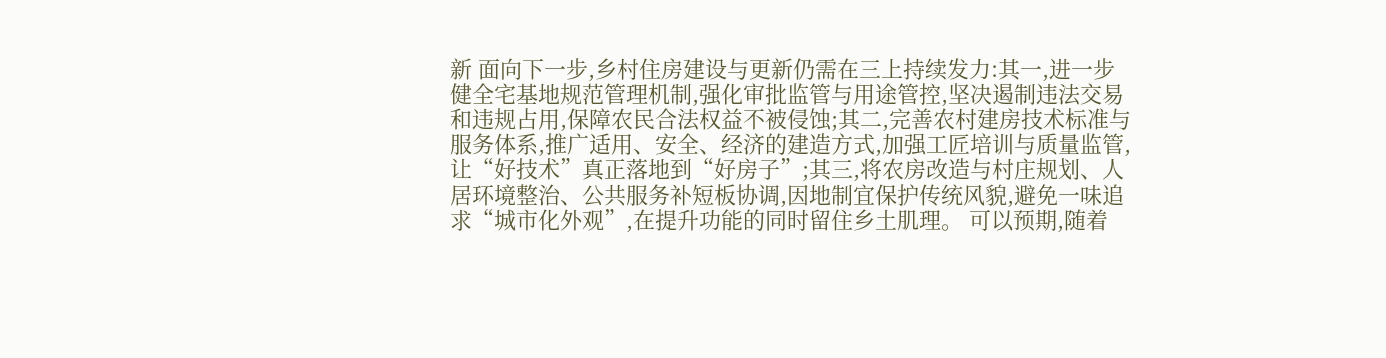新 面向下一步,乡村住房建设与更新仍需在三上持续发力:其一,进一步健全宅基地规范管理机制,强化审批监管与用途管控,坚决遏制违法交易和违规占用,保障农民合法权益不被侵蚀;其二,完善农村建房技术标准与服务体系,推广适用、安全、经济的建造方式,加强工匠培训与质量监管,让“好技术”真正落地到“好房子”;其三,将农房改造与村庄规划、人居环境整治、公共服务补短板协调,因地制宜保护传统风貌,避免一味追求“城市化外观”,在提升功能的同时留住乡土肌理。 可以预期,随着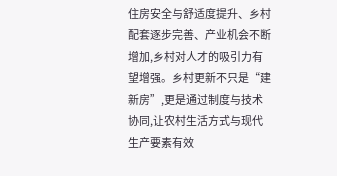住房安全与舒适度提升、乡村配套逐步完善、产业机会不断增加,乡村对人才的吸引力有望增强。乡村更新不只是“建新房”,更是通过制度与技术协同,让农村生活方式与现代生产要素有效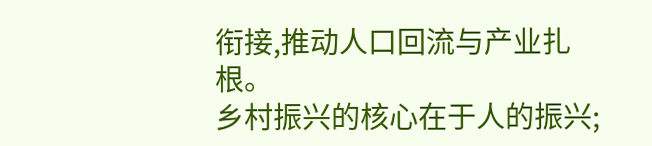衔接,推动人口回流与产业扎根。
乡村振兴的核心在于人的振兴;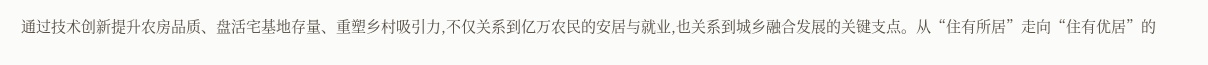通过技术创新提升农房品质、盘活宅基地存量、重塑乡村吸引力,不仅关系到亿万农民的安居与就业,也关系到城乡融合发展的关键支点。从“住有所居”走向“住有优居”的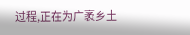过程,正在为广袤乡土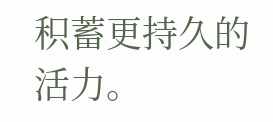积蓄更持久的活力。